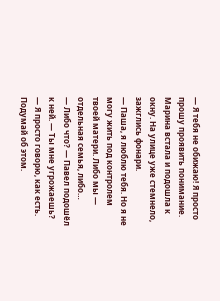— Я тебя не обижаю! Я просто прошу проявить понимание.
Марина встала и подошла к окну. На улице уже стемнело, зажглись фонари.
— Паша, я люблю тебя. Но я не могу жить под контролем твоей матери. Либо мы — отдельная семья, либо…
— Либо что? — Павел подошёл к ней. — Ты мне угрожаешь?
— Я просто говорю, как есть. Подумай об этом.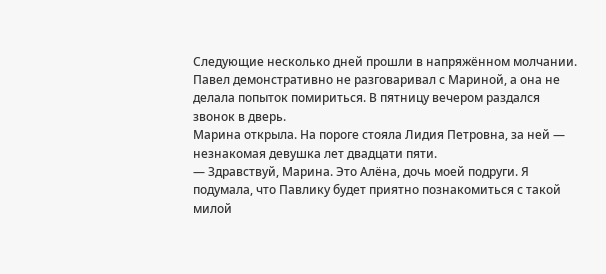Следующие несколько дней прошли в напряжённом молчании. Павел демонстративно не разговаривал с Мариной, а она не делала попыток помириться. В пятницу вечером раздался звонок в дверь.
Марина открыла. На пороге стояла Лидия Петровна, за ней — незнакомая девушка лет двадцати пяти.
— Здравствуй, Марина. Это Алёна, дочь моей подруги. Я подумала, что Павлику будет приятно познакомиться с такой милой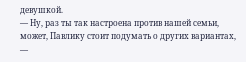девушкой.
— Ну, раз ты так настроена против нашей семьи, может, Павлику стоит подумать о других вариантах, —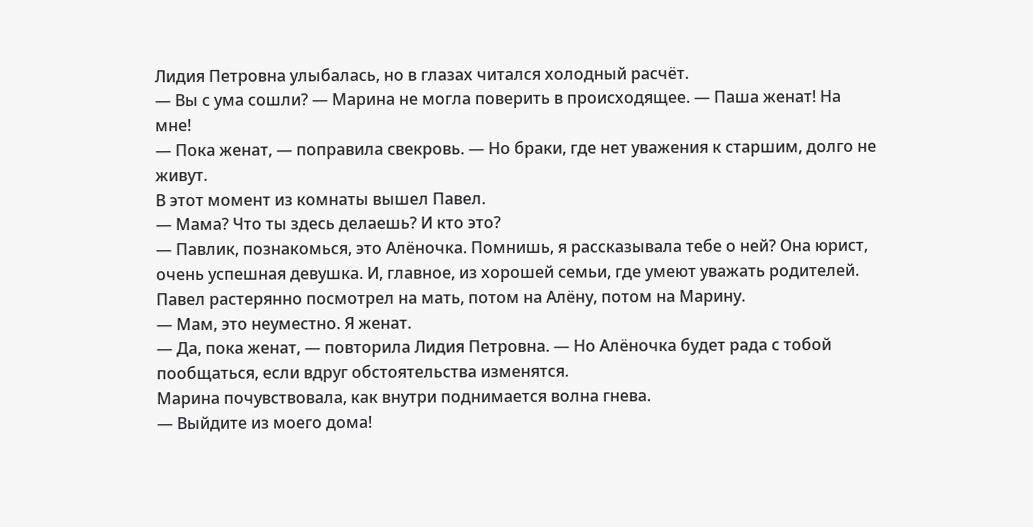Лидия Петровна улыбалась, но в глазах читался холодный расчёт.
— Вы с ума сошли? — Марина не могла поверить в происходящее. — Паша женат! На мне!
— Пока женат, — поправила свекровь. — Но браки, где нет уважения к старшим, долго не живут.
В этот момент из комнаты вышел Павел.
— Мама? Что ты здесь делаешь? И кто это?
— Павлик, познакомься, это Алёночка. Помнишь, я рассказывала тебе о ней? Она юрист, очень успешная девушка. И, главное, из хорошей семьи, где умеют уважать родителей.
Павел растерянно посмотрел на мать, потом на Алёну, потом на Марину.
— Мам, это неуместно. Я женат.
— Да, пока женат, — повторила Лидия Петровна. — Но Алёночка будет рада с тобой пообщаться, если вдруг обстоятельства изменятся.
Марина почувствовала, как внутри поднимается волна гнева.
— Выйдите из моего дома!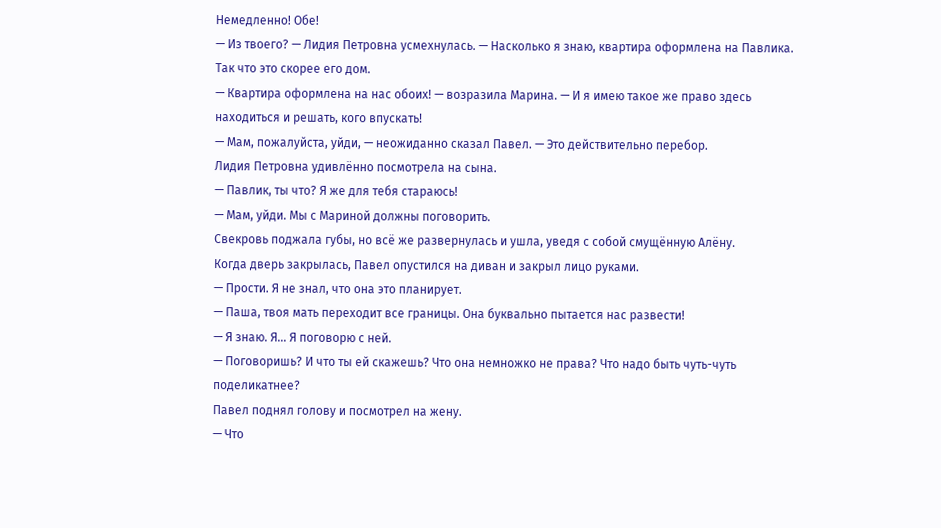Немедленно! Обе!
— Из твоего? — Лидия Петровна усмехнулась. — Насколько я знаю, квартира оформлена на Павлика. Так что это скорее его дом.
— Квартира оформлена на нас обоих! — возразила Марина. — И я имею такое же право здесь находиться и решать, кого впускать!
— Мам, пожалуйста, уйди, — неожиданно сказал Павел. — Это действительно перебор.
Лидия Петровна удивлённо посмотрела на сына.
— Павлик, ты что? Я же для тебя стараюсь!
— Мам, уйди. Мы с Мариной должны поговорить.
Свекровь поджала губы, но всё же развернулась и ушла, уведя с собой смущённую Алёну.
Когда дверь закрылась, Павел опустился на диван и закрыл лицо руками.
— Прости. Я не знал, что она это планирует.
— Паша, твоя мать переходит все границы. Она буквально пытается нас развести!
— Я знаю. Я… Я поговорю с ней.
— Поговоришь? И что ты ей скажешь? Что она немножко не права? Что надо быть чуть-чуть поделикатнее?
Павел поднял голову и посмотрел на жену.
— Что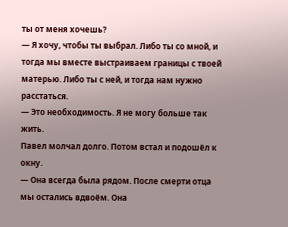ты от меня хочешь?
— Я хочу, чтобы ты выбрал. Либо ты со мной, и тогда мы вместе выстраиваем границы с твоей матерью. Либо ты с ней, и тогда нам нужно расстаться.
— Это необходимость. Я не могу больше так жить.
Павел молчал долго. Потом встал и подошёл к окну.
— Она всегда была рядом. После смерти отца мы остались вдвоём. Она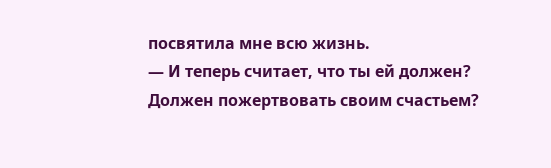посвятила мне всю жизнь.
— И теперь считает, что ты ей должен? Должен пожертвовать своим счастьем?